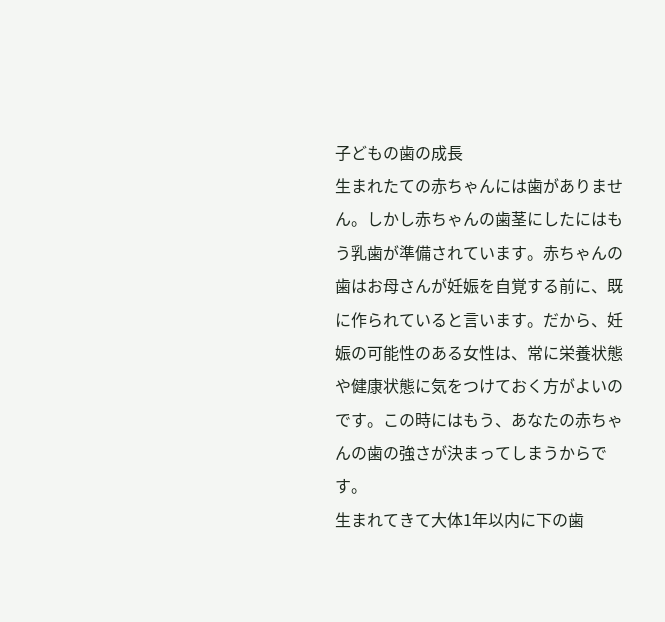子どもの歯の成長
生まれたての赤ちゃんには歯がありません。しかし赤ちゃんの歯茎にしたにはもう乳歯が準備されています。赤ちゃんの歯はお母さんが妊娠を自覚する前に、既に作られていると言います。だから、妊娠の可能性のある女性は、常に栄養状態や健康状態に気をつけておく方がよいのです。この時にはもう、あなたの赤ちゃんの歯の強さが決まってしまうからです。
生まれてきて大体1年以内に下の歯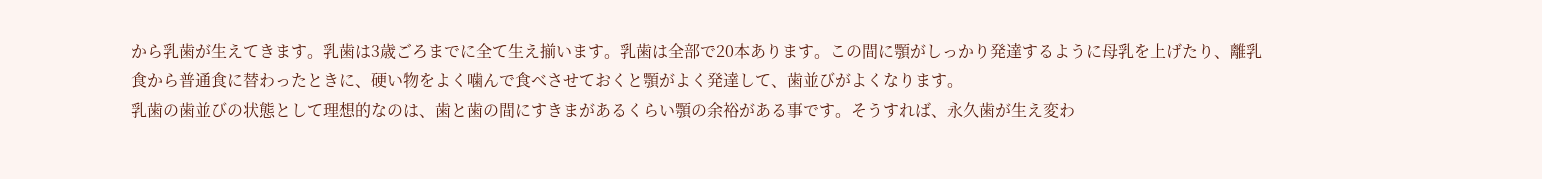から乳歯が生えてきます。乳歯は3歳ごろまでに全て生え揃います。乳歯は全部で20本あります。この間に顎がしっかり発達するように母乳を上げたり、離乳食から普通食に替わったときに、硬い物をよく噛んで食べさせておくと顎がよく発達して、歯並びがよくなります。
乳歯の歯並びの状態として理想的なのは、歯と歯の間にすきまがあるくらい顎の余裕がある事です。そうすれば、永久歯が生え変わ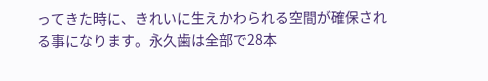ってきた時に、きれいに生えかわられる空間が確保される事になります。永久歯は全部で28本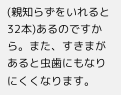(親知らずをいれると32本)あるのですから。また、すきまがあると虫歯にもなりにくくなります。